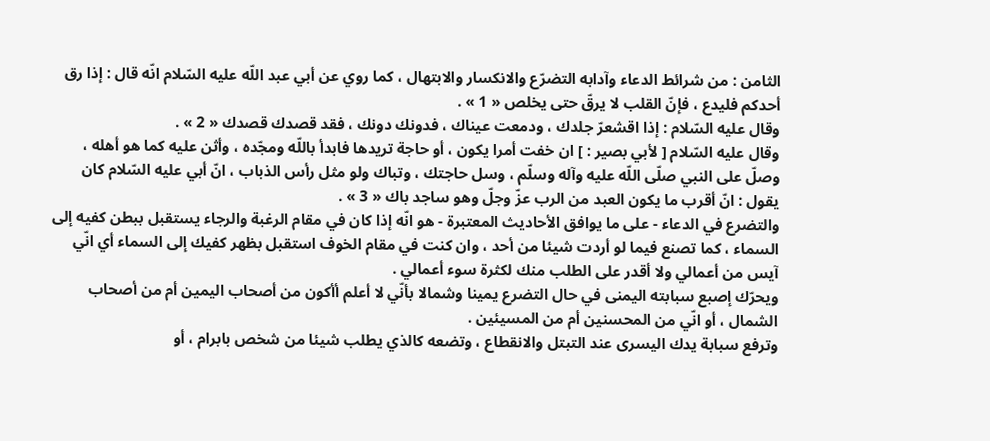الثامن : من شرائط الدعاء وآدابه التضرّع والانكسار والابتهال ، كما روي عن أبي عبد اللّه عليه السّلام انّه قال : إذا رق أحدكم فليدع ، فإنّ القلب لا يرقّ حتى يخلص « 1 » .
وقال عليه السّلام : إذا اقشعرّ جلدك ، ودمعت عيناك ، فدونك دونك ، فقد قصدك قصدك « 2 » .
وقال عليه السّلام [ لأبي بصير : ] ان خفت أمرا يكون ، أو حاجة تريدها فابدأ باللّه ومجّده ، وأثن عليه كما هو أهله ، وصلّ على النبي صلّى اللّه عليه وآله وسلّم ، وسل حاجتك ، وتباك ولو مثل رأس الذباب ، انّ أبي عليه السّلام كان يقول : انّ أقرب ما يكون العبد من الرب عزّ وجلّ وهو ساجد باك « 3 » .
والتضرع في الدعاء - على ما يوافق الأحاديث المعتبرة - هو انّه إذا كان في مقام الرغبة والرجاء يستقبل ببطن كفيه إلى السماء ، كما تصنع فيما لو أردت شيئا من أحد ، وان كنت في مقام الخوف استقبل بظهر كفيك إلى السماء أي انّي آيس من أعمالي ولا أقدر على الطلب منك لكثرة سوء أعمالي .
ويحرّك إصبع سبابته اليمنى في حال التضرع يمينا وشمالا بأنّي لا أعلم أأكون من أصحاب اليمين أم من أصحاب الشمال ، أو انّي من المحسنين أم من المسيئين .
وترفع سبابة يدك اليسرى عند التبتل والانقطاع ، وتضعه كالذي يطلب شيئا من شخص بابرام ، أو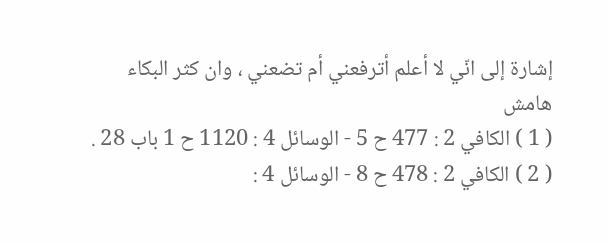إشارة إلى انّي لا أعلم أترفعني أم تضعني ، وان كثر البكاء
هامش
( 1 ) الكافي 2 : 477 ح 5 - الوسائل 4 : 1120 ح 1 باب 28 .
( 2 ) الكافي 2 : 478 ح 8 - الوسائل 4 :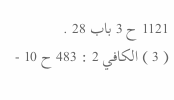1121 ح 3 باب 28 .
( 3 ) الكافي 2 : 483 ح 10 -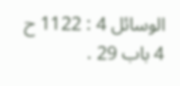الوسائل 4 : 1122 ح 4 باب 29 .